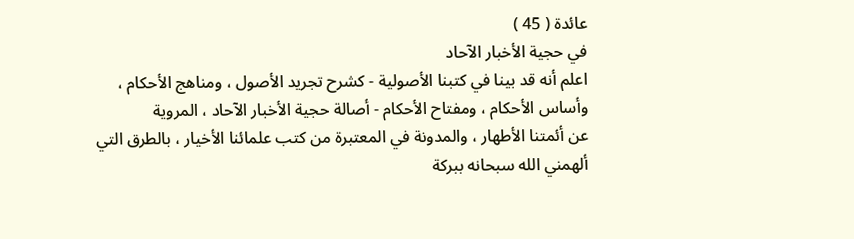عائدة ( 45 )
في حجية الأخبار الآحاد
اعلم أنه قد بينا في كتبنا الأصولية - كشرح تجريد الأصول ، ومناهج الأحكام ،
وأساس الأحكام ، ومفتاح الأحكام - أصالة حجية الأخبار الآحاد ، المروية
عن أئمتنا الأطهار ، والمدونة في المعتبرة من كتب علمائنا الأخيار ، بالطرق التي
ألهمني الله سبحانه ببركة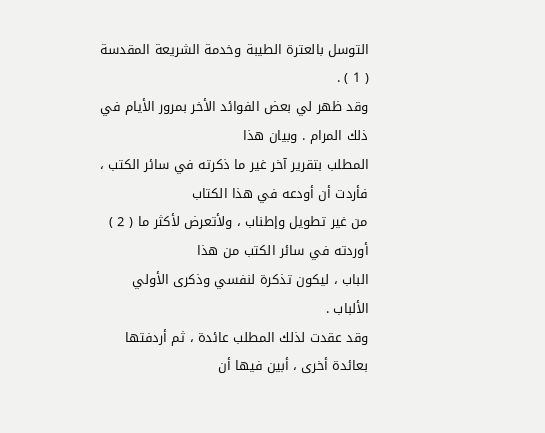التوسل بالعترة الطيبة وخدمة الشريعة المقدسة ( 1 ) .
وقد ظهر لي بعض الفوائد الأخر بمرور الأيام في ذلك المرام . وبيان هذا
المطلب بتقرير آخر غير ما ذكرته في سائر الكتب ، فأردت أن أودعه في هذا الكتاب
من غير تطويل وإطناب ، ولأتعرض لأكثر ما ( 2 ) أوردته في سائر الكتب من هذا
الباب ، ليكون تذكرة لنفسي وذكرى الأولي الألباب .
وقد عقدت لذلك المطلب عائدة ، ثم أردفتها بعائدة أخرى ، أبين فيها أن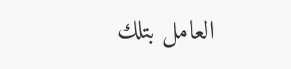العامل بتلك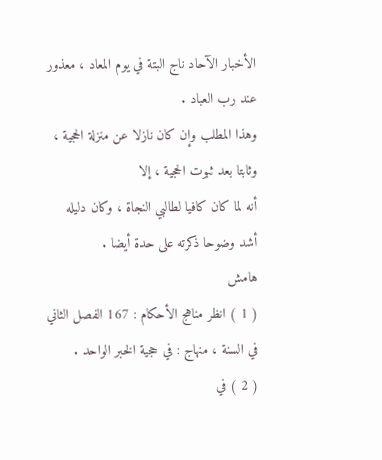الأخبار الآحاد ناج البتة في يوم المعاد ، معذور عند رب العباد .
وهذا المطلب وإن كان نازلا عن منزلة الحجية ، وثابتا بعد ثبوت الحجية ، إلا
أنه لما كان كافيا لطالبي النجاة ، وكان دليله أشد وضوحا ذكرته على حدة أيضا .
هامش
( 1 ) انظر مناهج الأحكام : 167 الفصل الثاني في السنة ، منهاج : في حجية الخبر الواحد .
( 2 ) في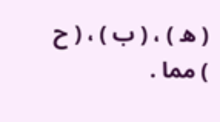( ه ) ، ( ب ) ، ( ح ) مما .